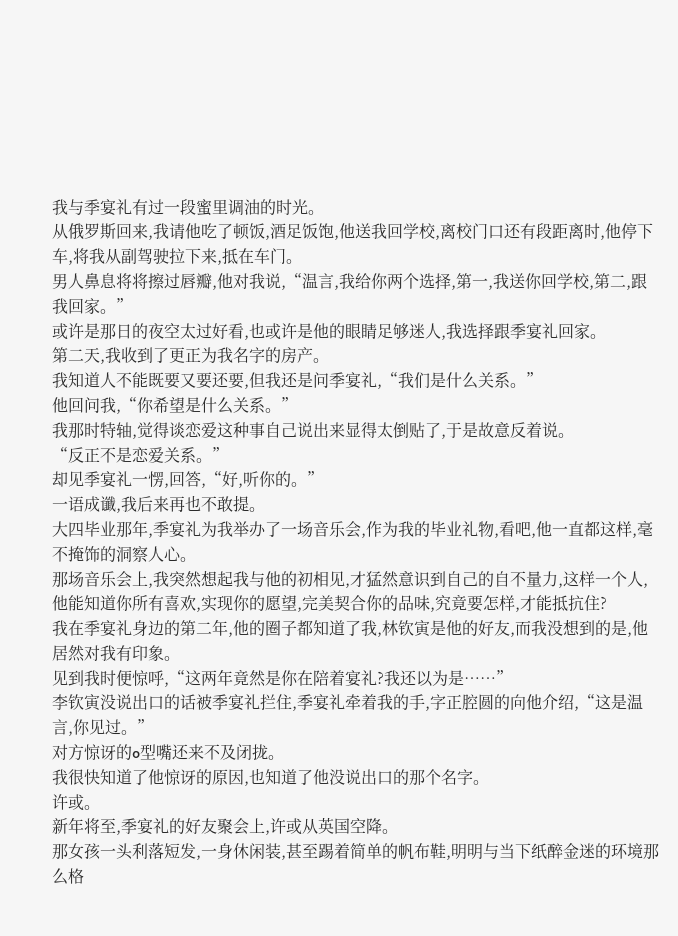我与季宴礼有过一段蜜里调油的时光。
从俄罗斯回来,我请他吃了顿饭,酒足饭饱,他送我回学校,离校门口还有段距离时,他停下车,将我从副驾驶拉下来,抵在车门。
男人鼻息将将擦过唇瓣,他对我说,“温言,我给你两个选择,第一,我送你回学校,第二,跟我回家。”
或许是那日的夜空太过好看,也或许是他的眼睛足够迷人,我选择跟季宴礼回家。
第二天,我收到了更正为我名字的房产。
我知道人不能既要又要还要,但我还是问季宴礼,“我们是什么关系。”
他回问我,“你希望是什么关系。”
我那时特轴,觉得谈恋爱这种事自己说出来显得太倒贴了,于是故意反着说。
“反正不是恋爱关系。”
却见季宴礼一愣,回答,“好,听你的。”
一语成谶,我后来再也不敢提。
大四毕业那年,季宴礼为我举办了一场音乐会,作为我的毕业礼物,看吧,他一直都这样,毫不掩饰的洞察人心。
那场音乐会上,我突然想起我与他的初相见,才猛然意识到自己的自不量力,这样一个人,他能知道你所有喜欢,实现你的愿望,完美契合你的品味,究竟要怎样,才能抵抗住?
我在季宴礼身边的第二年,他的圈子都知道了我,林钦寅是他的好友,而我没想到的是,他居然对我有印象。
见到我时便惊呼,“这两年竟然是你在陪着宴礼?我还以为是……”
李钦寅没说出口的话被季宴礼拦住,季宴礼牵着我的手,字正腔圆的向他介绍,“这是温言,你见过。”
对方惊讶的o型嘴还来不及闭拢。
我很快知道了他惊讶的原因,也知道了他没说出口的那个名字。
许或。
新年将至,季宴礼的好友聚会上,许或从英国空降。
那女孩一头利落短发,一身休闲装,甚至踢着简单的帆布鞋,明明与当下纸醉金迷的环境那么格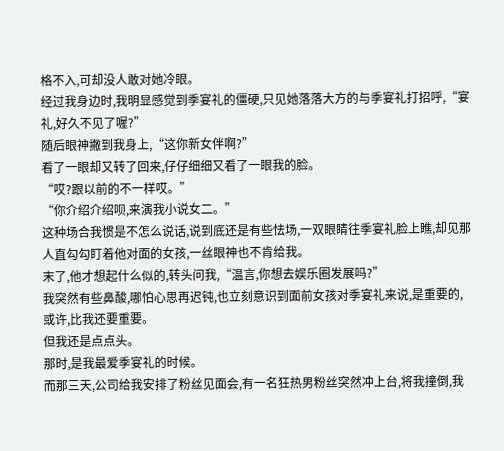格不入,可却没人敢对她冷眼。
经过我身边时,我明显感觉到季宴礼的僵硬,只见她落落大方的与季宴礼打招呼,“宴礼,好久不见了喔?”
随后眼神撇到我身上,“这你新女伴啊?”
看了一眼却又转了回来,仔仔细细又看了一眼我的脸。
“哎?跟以前的不一样哎。”
“你介绍介绍呗,来演我小说女二。”
这种场合我惯是不怎么说话,说到底还是有些怯场,一双眼睛往季宴礼脸上瞧,却见那人直勾勾盯着他对面的女孩,一丝眼神也不肯给我。
末了,他才想起什么似的,转头问我,“温言,你想去娱乐圈发展吗?”
我突然有些鼻酸,哪怕心思再迟钝,也立刻意识到面前女孩对季宴礼来说,是重要的,或许,比我还要重要。
但我还是点点头。
那时,是我最爱季宴礼的时候。
而那三天,公司给我安排了粉丝见面会,有一名狂热男粉丝突然冲上台,将我撞倒,我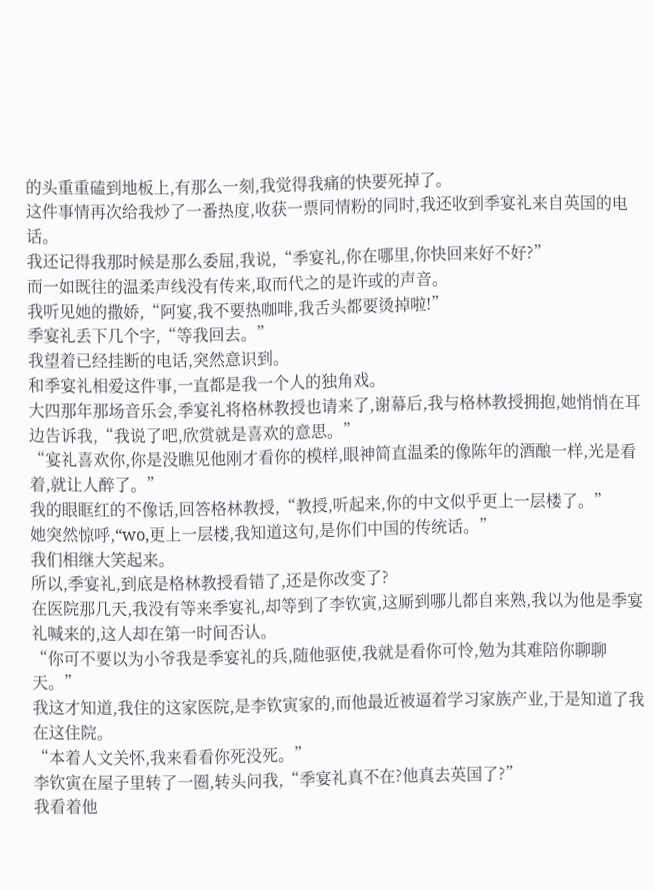的头重重磕到地板上,有那么一刻,我觉得我痛的快要死掉了。
这件事情再次给我炒了一番热度,收获一票同情粉的同时,我还收到季宴礼来自英国的电话。
我还记得我那时候是那么委屈,我说,“季宴礼,你在哪里,你快回来好不好?”
而一如既往的温柔声线没有传来,取而代之的是许或的声音。
我听见她的撒娇,“阿宴,我不要热咖啡,我舌头都要烫掉啦!”
季宴礼丢下几个字,“等我回去。”
我望着已经挂断的电话,突然意识到。
和季宴礼相爱这件事,一直都是我一个人的独角戏。
大四那年那场音乐会,季宴礼将格林教授也请来了,谢幕后,我与格林教授拥抱,她悄悄在耳边告诉我,“我说了吧,欣赏就是喜欢的意思。”
“宴礼喜欢你,你是没瞧见他刚才看你的模样,眼神简直温柔的像陈年的酒酿一样,光是看着,就让人醉了。”
我的眼眶红的不像话,回答格林教授,“教授,听起来,你的中文似乎更上一层楼了。”
她突然惊呼,“wo,更上一层楼,我知道这句,是你们中国的传统话。”
我们相继大笑起来。
所以,季宴礼,到底是格林教授看错了,还是你改变了?
在医院那几天,我没有等来季宴礼,却等到了李钦寅,这厮到哪儿都自来熟,我以为他是季宴礼喊来的,这人却在第一时间否认。
“你可不要以为小爷我是季宴礼的兵,随他驱使,我就是看你可怜,勉为其难陪你聊聊天。”
我这才知道,我住的这家医院,是李钦寅家的,而他最近被逼着学习家族产业,于是知道了我在这住院。
“本着人文关怀,我来看看你死没死。”
李钦寅在屋子里转了一圈,转头问我,“季宴礼真不在?他真去英国了?”
我看着他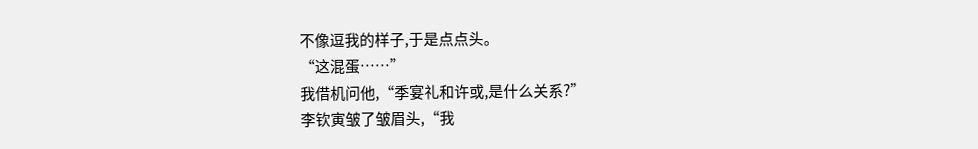不像逗我的样子,于是点点头。
“这混蛋……”
我借机问他,“季宴礼和许或,是什么关系?”
李钦寅皱了皱眉头,“我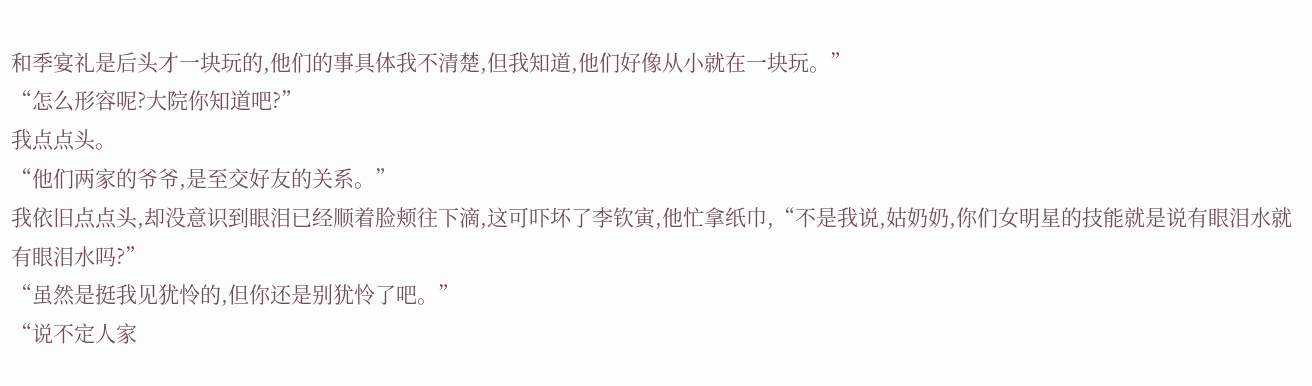和季宴礼是后头才一块玩的,他们的事具体我不清楚,但我知道,他们好像从小就在一块玩。”
“怎么形容呢?大院你知道吧?”
我点点头。
“他们两家的爷爷,是至交好友的关系。”
我依旧点点头,却没意识到眼泪已经顺着脸颊往下滴,这可吓坏了李钦寅,他忙拿纸巾,“不是我说,姑奶奶,你们女明星的技能就是说有眼泪水就有眼泪水吗?”
“虽然是挺我见犹怜的,但你还是别犹怜了吧。”
“说不定人家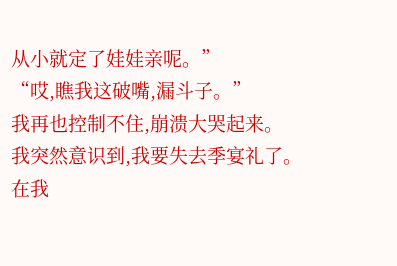从小就定了娃娃亲呢。”
“哎,瞧我这破嘴,漏斗子。”
我再也控制不住,崩溃大哭起来。
我突然意识到,我要失去季宴礼了。
在我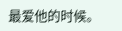最爱他的时候。